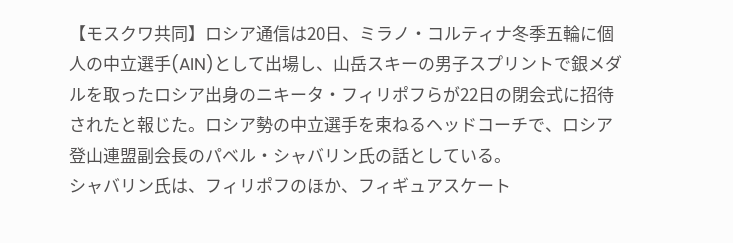【モスクワ共同】ロシア通信は20日、ミラノ・コルティナ冬季五輪に個人の中立選手(AIN)として出場し、山岳スキーの男子スプリントで銀メダルを取ったロシア出身のニキータ・フィリポフらが22日の閉会式に招待されたと報じた。ロシア勢の中立選手を束ねるヘッドコーチで、ロシア登山連盟副会長のパベル・シャバリン氏の話としている。
シャバリン氏は、フィリポフのほか、フィギュアスケート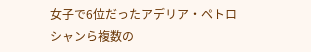女子で6位だったアデリア・ペトロシャンら複数の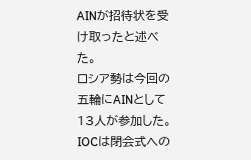AINが招待状を受け取ったと述べた。
ロシア勢は今回の五輪にAINとして13人が参加した。
IOCは閉会式への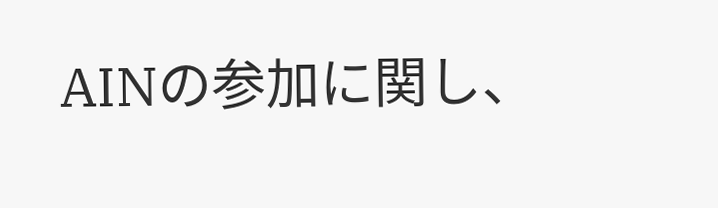AINの参加に関し、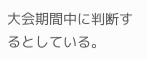大会期間中に判断するとしている。